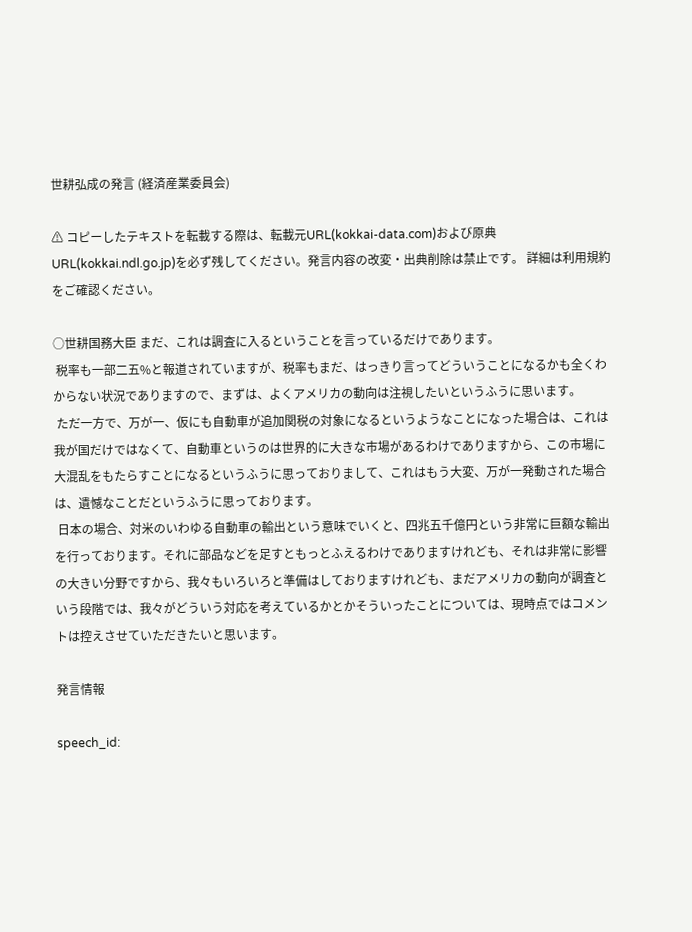世耕弘成の発言 (経済産業委員会)

⚠ コピーしたテキストを転載する際は、転載元URL(kokkai-data.com)および原典URL(kokkai.ndl.go.jp)を必ず残してください。発言内容の改変・出典削除は禁止です。 詳細は利用規約をご確認ください。

○世耕国務大臣 まだ、これは調査に入るということを言っているだけであります。
 税率も一部二五%と報道されていますが、税率もまだ、はっきり言ってどういうことになるかも全くわからない状況でありますので、まずは、よくアメリカの動向は注視したいというふうに思います。
 ただ一方で、万が一、仮にも自動車が追加関税の対象になるというようなことになった場合は、これは我が国だけではなくて、自動車というのは世界的に大きな市場があるわけでありますから、この市場に大混乱をもたらすことになるというふうに思っておりまして、これはもう大変、万が一発動された場合は、遺憾なことだというふうに思っております。
 日本の場合、対米のいわゆる自動車の輸出という意味でいくと、四兆五千億円という非常に巨額な輸出を行っております。それに部品などを足すともっとふえるわけでありますけれども、それは非常に影響の大きい分野ですから、我々もいろいろと準備はしておりますけれども、まだアメリカの動向が調査という段階では、我々がどういう対応を考えているかとかそういったことについては、現時点ではコメントは控えさせていただきたいと思います。

発言情報

speech_id: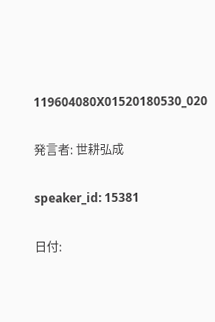119604080X01520180530_020

発言者: 世耕弘成

speaker_id: 15381

日付: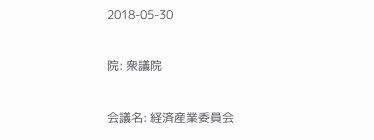2018-05-30

院: 衆議院

会議名: 経済産業委員会